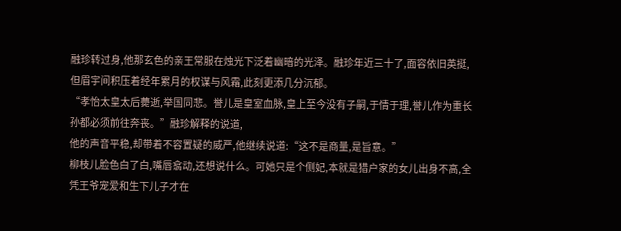融珍转过身,他那玄色的亲王常服在烛光下泛着幽暗的光泽。融珍年近三十了,面容依旧英挺,但眉宇间积压着经年累月的权谋与风霜,此刻更添几分沉郁。
“孝怡太皇太后薨逝,举国同悲。誉儿是皇室血脉,皇上至今没有子嗣,于情于理,誉儿作为重长孙都必须前往奔丧。”融珍解释的说道,
他的声音平稳,却带着不容置疑的威严,他继续说道:“这不是商量,是旨意。”
柳枝儿脸色白了白,嘴唇翕动,还想说什么。可她只是个侧妃,本就是猎户家的女儿出身不高,全凭王爷宠爱和生下儿子才在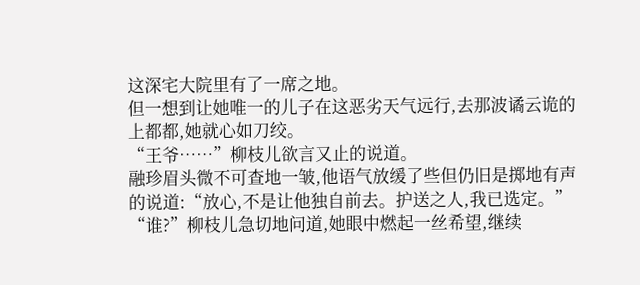这深宅大院里有了一席之地。
但一想到让她唯一的儿子在这恶劣天气远行,去那波谲云诡的上都都,她就心如刀绞。
“王爷……”柳枝儿欲言又止的说道。
融珍眉头微不可查地一皱,他语气放缓了些但仍旧是掷地有声的说道:“放心,不是让他独自前去。护送之人,我已选定。”
“谁?”柳枝儿急切地问道,她眼中燃起一丝希望,继续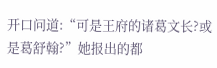开口问道:“可是王府的诸葛文长?或是葛舒翰?”她报出的都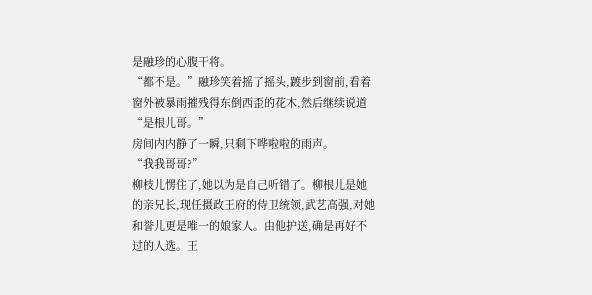是融珍的心腹干将。
“都不是。”融珍笑着摇了摇头,踱步到窗前,看着窗外被暴雨摧残得东倒西歪的花木,然后继续说道“是根儿哥。”
房间内内静了一瞬,只剩下哗啦啦的雨声。
“我我哥哥?”
柳枝儿愣住了,她以为是自己听错了。柳根儿是她的亲兄长,现任摄政王府的侍卫统领,武艺高强,对她和誉儿更是唯一的娘家人。由他护送,确是再好不过的人选。王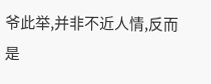爷此举,并非不近人情,反而是